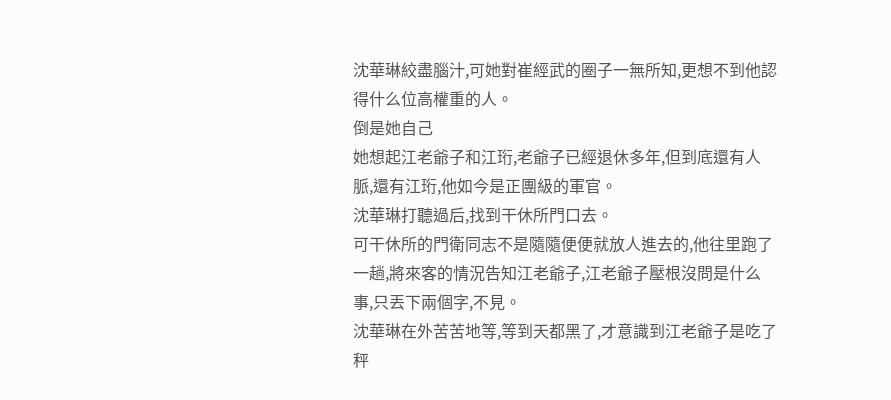沈華琳絞盡腦汁,可她對崔經武的圈子一無所知,更想不到他認得什么位高權重的人。
倒是她自己
她想起江老爺子和江珩,老爺子已經退休多年,但到底還有人脈,還有江珩,他如今是正團級的軍官。
沈華琳打聽過后,找到干休所門口去。
可干休所的門衛同志不是隨隨便便就放人進去的,他往里跑了一趟,將來客的情況告知江老爺子,江老爺子壓根沒問是什么事,只丟下兩個字,不見。
沈華琳在外苦苦地等,等到天都黑了,才意識到江老爺子是吃了秤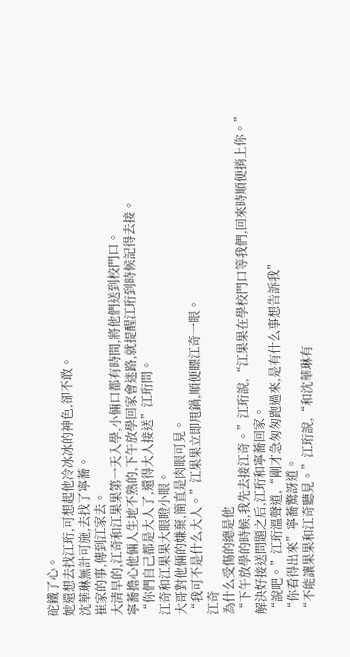砣鐵了心。
她還想去找江珩,可想起他冷冰冰的神色,卻不敢。
沈華琳無計可施,去找了寧蕎。
崔家的事,傳到江家去。
大清早的,江奇和江果果第一天入學,小倆口都有時間,將他們送到校門口。
寧蕎擔心他倆人生地不熟的,下午放學回家會迷路,就提醒江珩到時候記得去接。
“你們自己都是大人了,還得大人接送”江珩問。
江奇和江果果大眼瞪小眼。
大哥對他倆的嫌棄,簡直是肉眼可見。
“我可不是什么大人。”江果果立即甩鍋,順便瞟江奇一眼。
江奇
為什么受傷的總是他
“下午放學的時候,我先去接江奇。”江珩說,“江果果在學校門口等我們,回來時順便捎上你。”
解決好接送問題之后,江珩和寧蕎回家。
“說吧。”江珩溫聲道,“剛才急匆匆跑過來,是有什么事想告訴我”
“你看得出來”寧蕎驚訝道。
“不能讓果果和江奇聽見。”江珩說,“和沈華琳有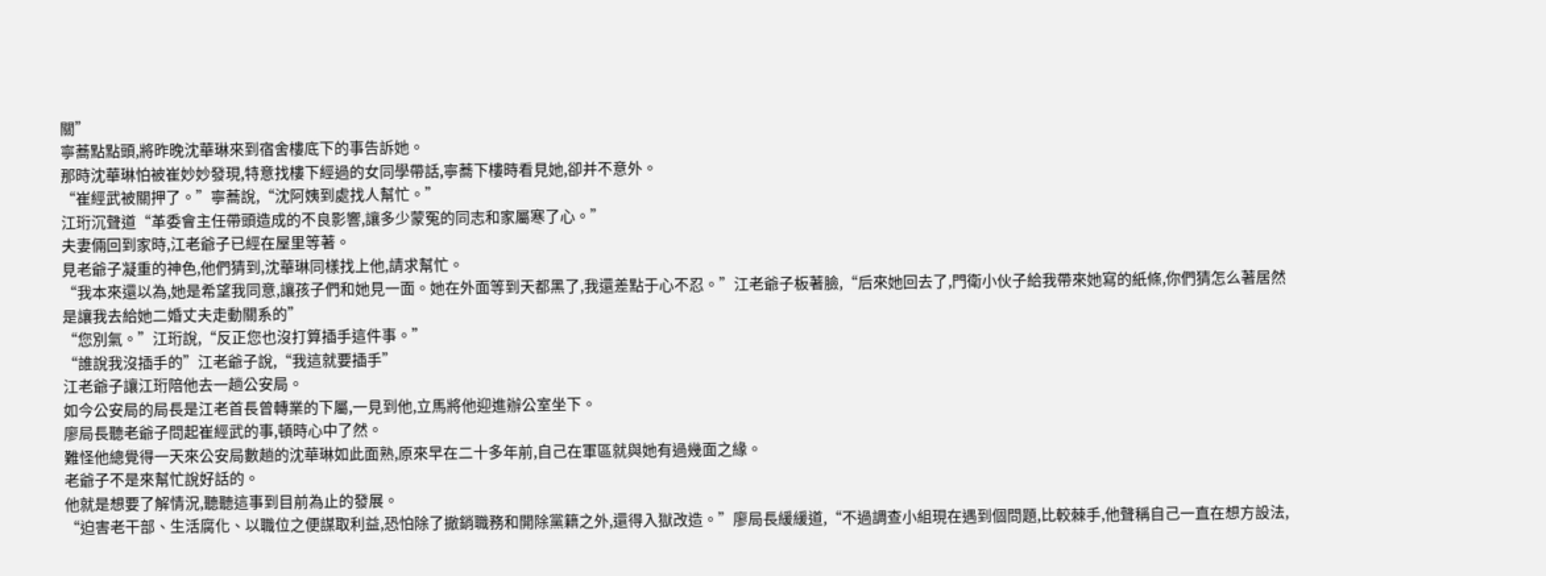關”
寧蕎點點頭,將昨晚沈華琳來到宿舍樓底下的事告訴她。
那時沈華琳怕被崔妙妙發現,特意找樓下經過的女同學帶話,寧蕎下樓時看見她,卻并不意外。
“崔經武被關押了。”寧蕎說,“沈阿姨到處找人幫忙。”
江珩沉聲道“革委會主任帶頭造成的不良影響,讓多少蒙冤的同志和家屬寒了心。”
夫妻倆回到家時,江老爺子已經在屋里等著。
見老爺子凝重的神色,他們猜到,沈華琳同樣找上他,請求幫忙。
“我本來還以為,她是希望我同意,讓孩子們和她見一面。她在外面等到天都黑了,我還差點于心不忍。”江老爺子板著臉,“后來她回去了,門衛小伙子給我帶來她寫的紙條,你們猜怎么著居然是讓我去給她二婚丈夫走動關系的”
“您別氣。”江珩說,“反正您也沒打算插手這件事。”
“誰說我沒插手的”江老爺子說,“我這就要插手”
江老爺子讓江珩陪他去一趟公安局。
如今公安局的局長是江老首長曾轉業的下屬,一見到他,立馬將他迎進辦公室坐下。
廖局長聽老爺子問起崔經武的事,頓時心中了然。
難怪他總覺得一天來公安局數趟的沈華琳如此面熟,原來早在二十多年前,自己在軍區就與她有過幾面之緣。
老爺子不是來幫忙說好話的。
他就是想要了解情況,聽聽這事到目前為止的發展。
“迫害老干部、生活腐化、以職位之便謀取利益,恐怕除了撤銷職務和開除黨籍之外,還得入獄改造。”廖局長緩緩道,“不過調查小組現在遇到個問題,比較棘手,他聲稱自己一直在想方設法,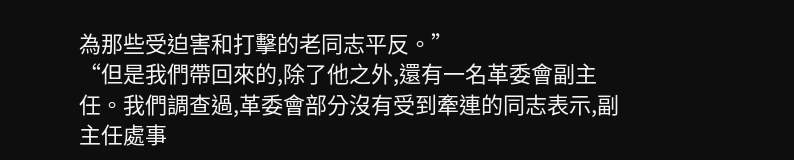為那些受迫害和打擊的老同志平反。”
“但是我們帶回來的,除了他之外,還有一名革委會副主任。我們調查過,革委會部分沒有受到牽連的同志表示,副主任處事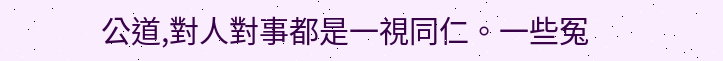公道,對人對事都是一視同仁。一些冤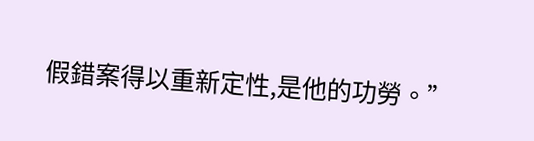假錯案得以重新定性,是他的功勞。”